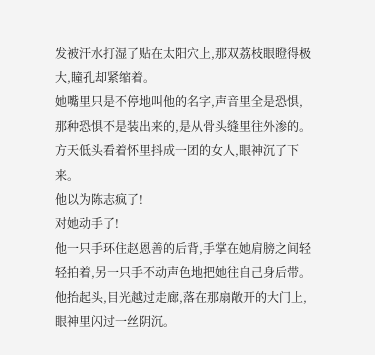发被汗水打湿了贴在太阳穴上,那双荔枝眼瞪得极大,瞳孔却紧缩着。
她嘴里只是不停地叫他的名字,声音里全是恐惧,那种恐惧不是装出来的,是从骨头缝里往外渗的。
方天低头看着怀里抖成一团的女人,眼神沉了下来。
他以为陈志疯了!
对她动手了!
他一只手环住赵恩善的后背,手掌在她肩膀之间轻轻拍着,另一只手不动声色地把她往自己身后带。
他抬起头,目光越过走廊,落在那扇敞开的大门上,眼神里闪过一丝阴沉。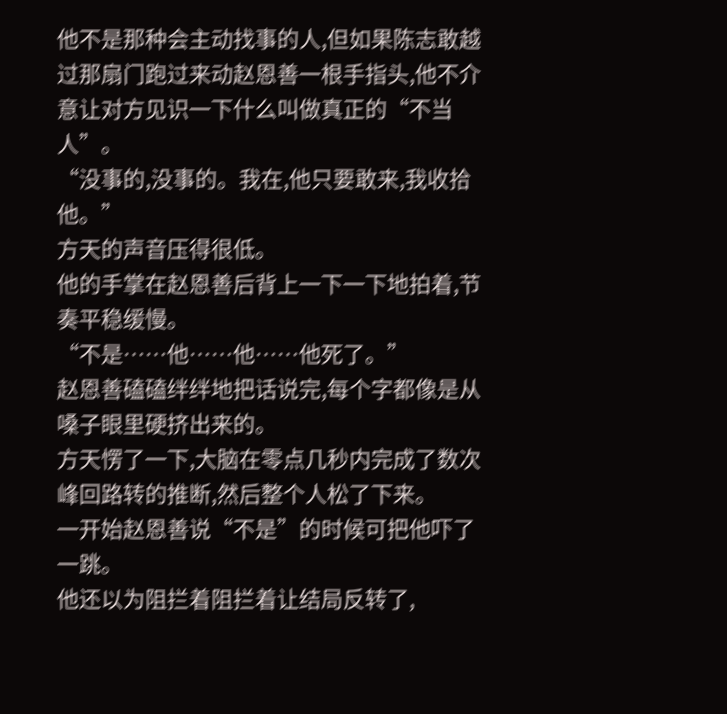他不是那种会主动找事的人,但如果陈志敢越过那扇门跑过来动赵恩善一根手指头,他不介意让对方见识一下什么叫做真正的“不当人”。
“没事的,没事的。我在,他只要敢来,我收拾他。”
方天的声音压得很低。
他的手掌在赵恩善后背上一下一下地拍着,节奏平稳缓慢。
“不是……他……他……他死了。”
赵恩善磕磕绊绊地把话说完,每个字都像是从嗓子眼里硬挤出来的。
方天愣了一下,大脑在零点几秒内完成了数次峰回路转的推断,然后整个人松了下来。
一开始赵恩善说“不是”的时候可把他吓了一跳。
他还以为阻拦着阻拦着让结局反转了,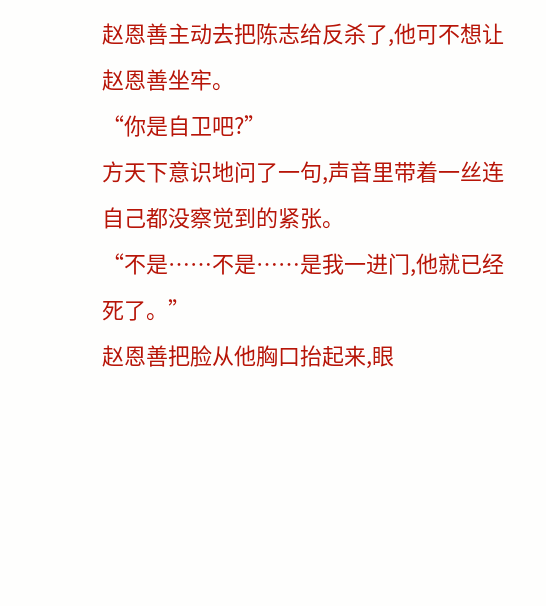赵恩善主动去把陈志给反杀了,他可不想让赵恩善坐牢。
“你是自卫吧?”
方天下意识地问了一句,声音里带着一丝连自己都没察觉到的紧张。
“不是……不是……是我一进门,他就已经死了。”
赵恩善把脸从他胸口抬起来,眼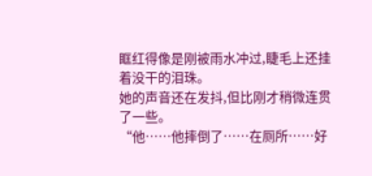眶红得像是刚被雨水冲过,睫毛上还挂着没干的泪珠。
她的声音还在发抖,但比刚才稍微连贯了一些。
“他……他摔倒了……在厕所……好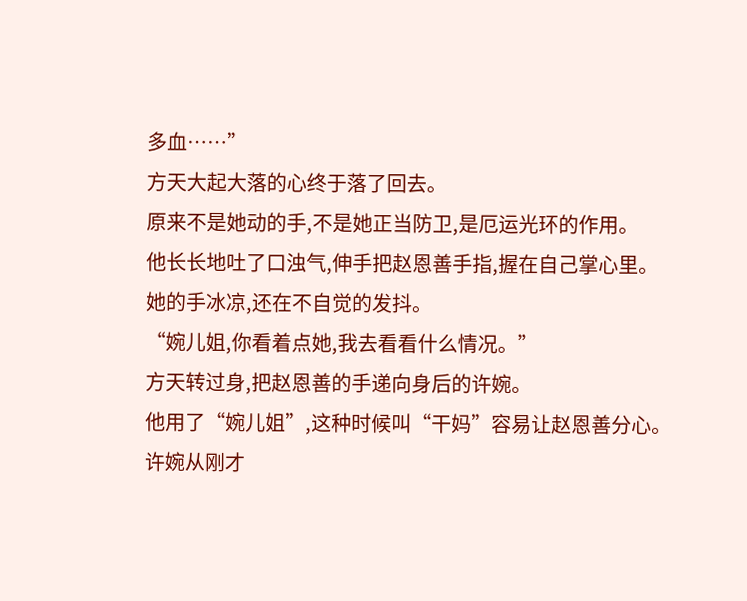多血……”
方天大起大落的心终于落了回去。
原来不是她动的手,不是她正当防卫,是厄运光环的作用。
他长长地吐了口浊气,伸手把赵恩善手指,握在自己掌心里。
她的手冰凉,还在不自觉的发抖。
“婉儿姐,你看着点她,我去看看什么情况。”
方天转过身,把赵恩善的手递向身后的许婉。
他用了“婉儿姐”,这种时候叫“干妈”容易让赵恩善分心。
许婉从刚才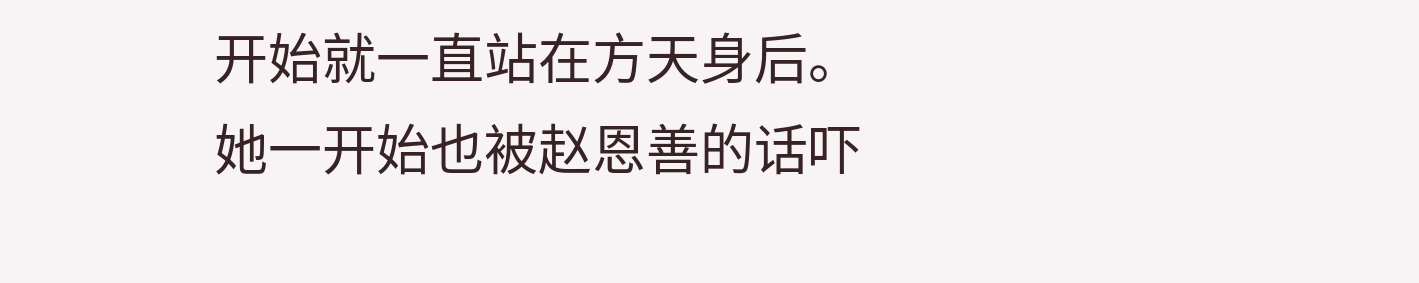开始就一直站在方天身后。
她一开始也被赵恩善的话吓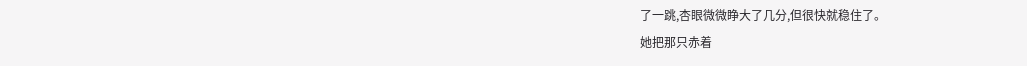了一跳,杏眼微微睁大了几分,但很快就稳住了。
她把那只赤着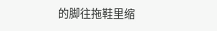的脚往拖鞋里缩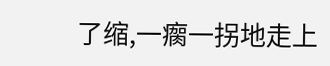了缩,一瘸一拐地走上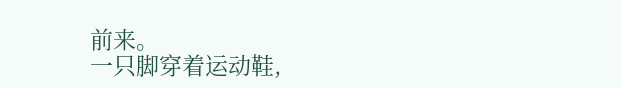前来。
一只脚穿着运动鞋,